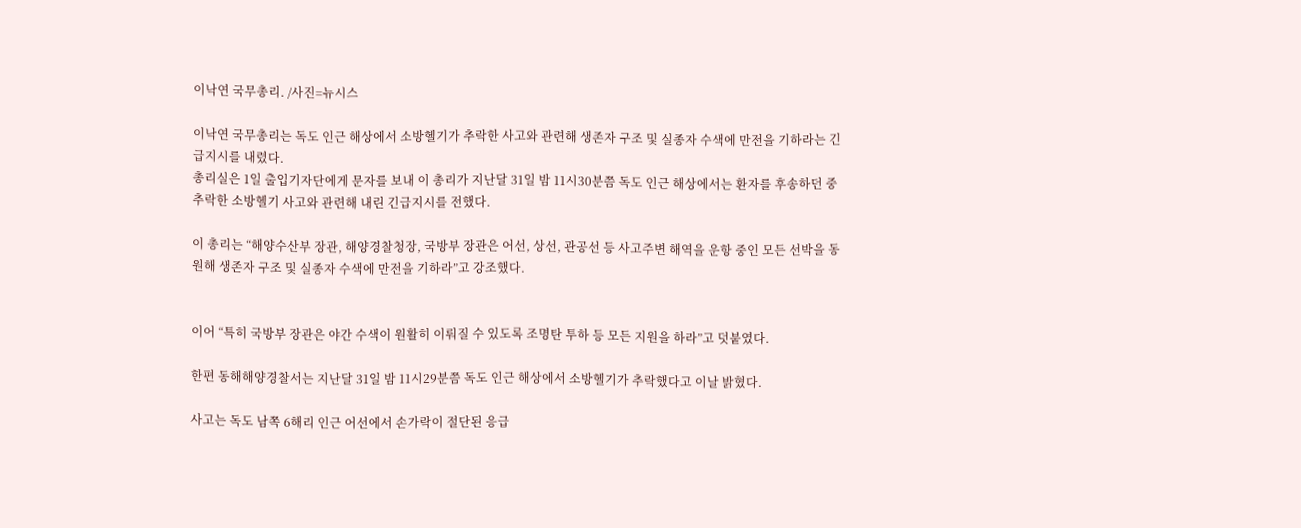이낙연 국무총리. /사진=뉴시스

이낙연 국무총리는 독도 인근 해상에서 소방헬기가 추락한 사고와 관련해 생존자 구조 및 실종자 수색에 만전을 기하라는 긴급지시를 내렸다.
총리실은 1일 출입기자단에게 문자를 보내 이 총리가 지난달 31일 밤 11시30분쯤 독도 인근 해상에서는 환자를 후송하던 중 추락한 소방헬기 사고와 관련해 내린 긴급지시를 전했다.

이 총리는 “해양수산부 장관, 해양경찰청장, 국방부 장관은 어선, 상선, 관공선 등 사고주변 해역을 운항 중인 모든 선박을 동원해 생존자 구조 및 실종자 수색에 만전을 기하라”고 강조했다.


이어 “특히 국방부 장관은 야간 수색이 원활히 이뤄질 수 있도록 조명탄 투하 등 모든 지원을 하라”고 덧붙였다.

한편 동해해양경찰서는 지난달 31일 밤 11시29분쯤 독도 인근 해상에서 소방헬기가 추락했다고 이날 밝혔다.

사고는 독도 남쪽 6해리 인근 어선에서 손가락이 절단된 응급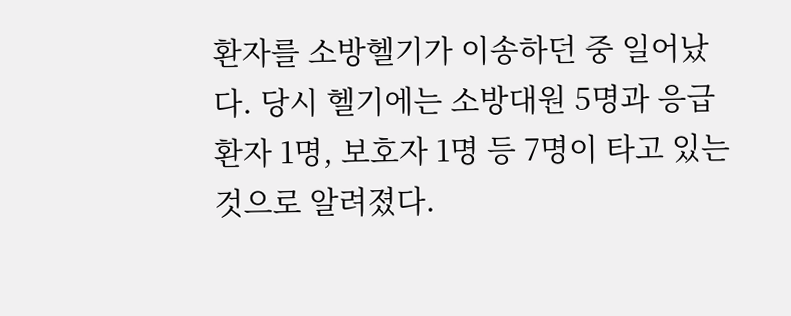환자를 소방헬기가 이송하던 중 일어났다. 당시 헬기에는 소방대원 5명과 응급환자 1명, 보호자 1명 등 7명이 타고 있는 것으로 알려졌다.